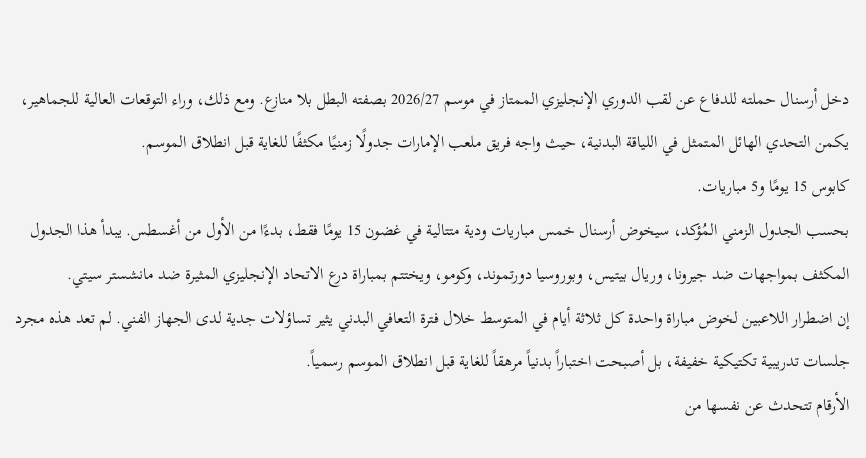دخل أرسنال حملته للدفاع عن لقب الدوري الإنجليزي الممتاز في موسم 2026/27 بصفته البطل بلا منازع. ومع ذلك، وراء التوقعات العالية للجماهير، يكمن التحدي الهائل المتمثل في اللياقة البدنية، حيث واجه فريق ملعب الإمارات جدولًا زمنيًا مكثفًا للغاية قبل انطلاق الموسم.
كابوس 15 يومًا و5 مباريات.
بحسب الجدول الزمني المُؤكد، سيخوض أرسنال خمس مباريات ودية متتالية في غضون 15 يومًا فقط، بدءًا من الأول من أغسطس. يبدأ هذا الجدول المكثف بمواجهات ضد جيرونا، وريال بيتيس، وبوروسيا دورتموند، وكومو، ويختتم بمباراة درع الاتحاد الإنجليزي المثيرة ضد مانشستر سيتي.
إن اضطرار اللاعبين لخوض مباراة واحدة كل ثلاثة أيام في المتوسط خلال فترة التعافي البدني يثير تساؤلات جدية لدى الجهاز الفني. لم تعد هذه مجرد جلسات تدريبية تكتيكية خفيفة، بل أصبحت اختباراً بدنياً مرهقاً للغاية قبل انطلاق الموسم رسمياً.
الأرقام تتحدث عن نفسها من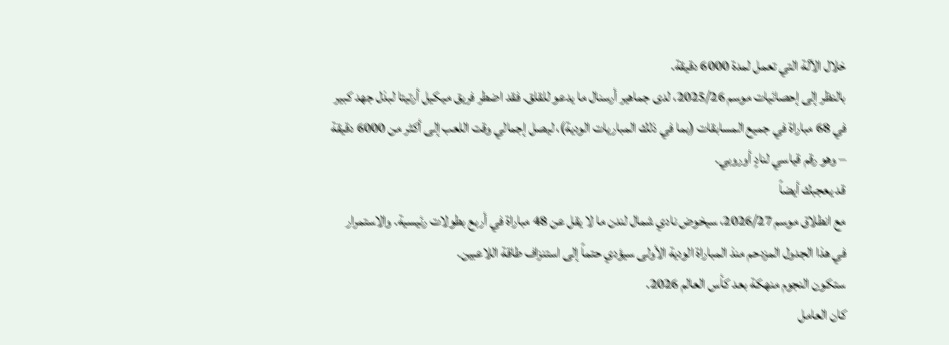خلال الآلة التي تعمل لمدة 6000 دقيقة.
بالنظر إلى إحصائيات موسم 2025/26، لدى جماهير أرسنال ما يدعو للقلق. فقد اضطر فريق ميكيل أرتيتا لبذل جهد كبير في 68 مباراة في جميع المسابقات (بما في ذلك المباريات الودية)، ليصل إجمالي وقت اللعب إلى أكثر من 6000 دقيقة – وهو رقم قياسي لنادٍ أوروبي.
قد يعجبك أيضاً
مع انطلاق موسم 2026/27، سيخوض نادي شمال لندن ما لا يقل عن 48 مباراة في أربع بطولات رئيسية. والاستمرار في هذا الجدول المزدحم منذ المباراة الودية الأولى سيؤدي حتماً إلى استنزاف طاقة اللاعبين.
ستكون النجوم منهكة بعد كأس العالم 2026.
كان العامل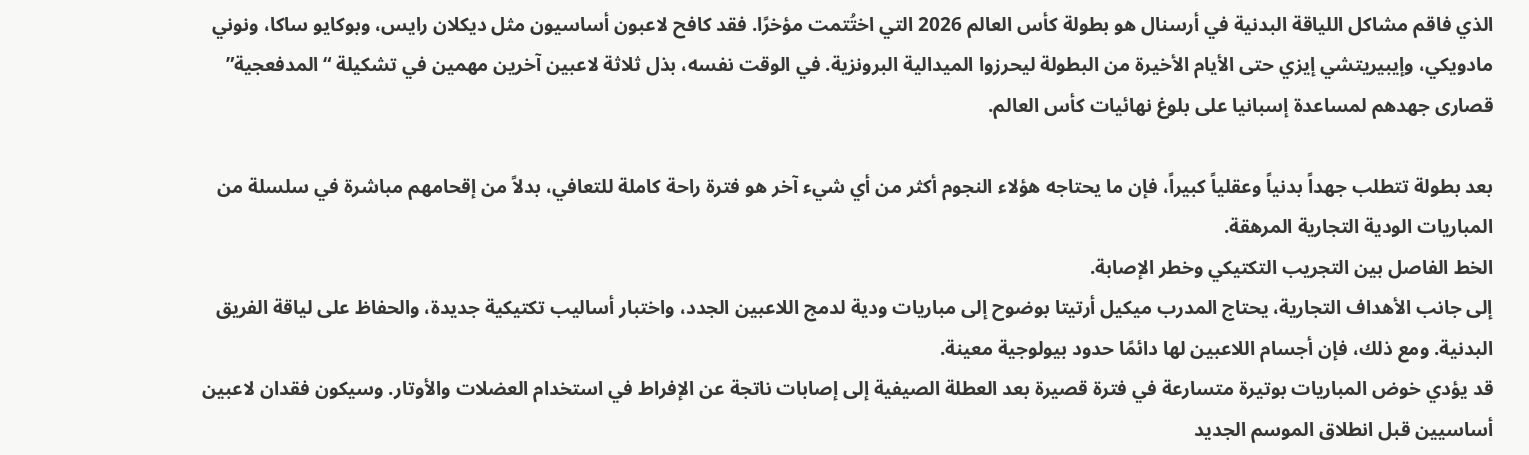الذي فاقم مشاكل اللياقة البدنية في أرسنال هو بطولة كأس العالم 2026 التي اختُتمت مؤخرًا. فقد كافح لاعبون أساسيون مثل ديكلان رايس، وبوكايو ساكا، ونوني مادويكي، وإيبيريتشي إيزي حتى الأيام الأخيرة من البطولة ليحرزوا الميدالية البرونزية. في الوقت نفسه، بذل ثلاثة لاعبين آخرين مهمين في تشكيلة “المدفعجية” قصارى جهدهم لمساعدة إسبانيا على بلوغ نهائيات كأس العالم.

بعد بطولة تتطلب جهداً بدنياً وعقلياً كبيراً، فإن ما يحتاجه هؤلاء النجوم أكثر من أي شيء آخر هو فترة راحة كاملة للتعافي، بدلاً من إقحامهم مباشرة في سلسلة من المباريات الودية التجارية المرهقة.
الخط الفاصل بين التجريب التكتيكي وخطر الإصابة.
إلى جانب الأهداف التجارية، يحتاج المدرب ميكيل أرتيتا بوضوح إلى مباريات ودية لدمج اللاعبين الجدد، واختبار أساليب تكتيكية جديدة، والحفاظ على لياقة الفريق البدنية. ومع ذلك، فإن أجسام اللاعبين لها دائمًا حدود بيولوجية معينة.
قد يؤدي خوض المباريات بوتيرة متسارعة في فترة قصيرة بعد العطلة الصيفية إلى إصابات ناتجة عن الإفراط في استخدام العضلات والأوتار. وسيكون فقدان لاعبين أساسيين قبل انطلاق الموسم الجديد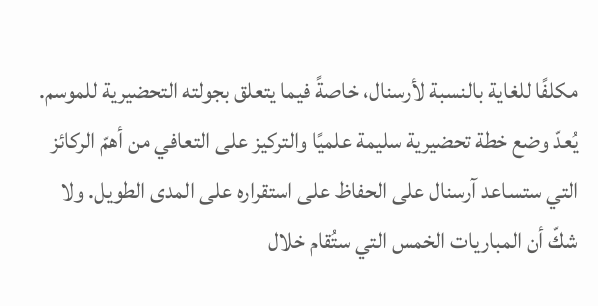مكلفًا للغاية بالنسبة لأرسنال، خاصةً فيما يتعلق بجولته التحضيرية للموسم.
يُعدّ وضع خطة تحضيرية سليمة علميًا والتركيز على التعافي من أهمّ الركائز التي ستساعد آرسنال على الحفاظ على استقراره على المدى الطويل. ولا شكّ أن المباريات الخمس التي ستُقام خلال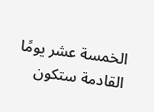الخمسة عشر يومًا القادمة ستكون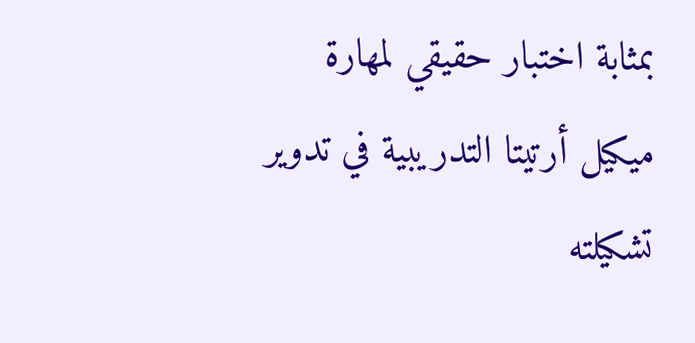بمثابة اختبار حقيقي لمهارة ميكيل أرتيتا التدريبية في تدوير تشكيلته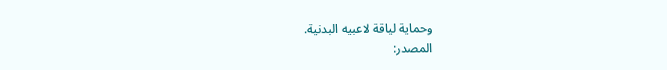وحماية لياقة لاعبيه البدنية.
المصدر: